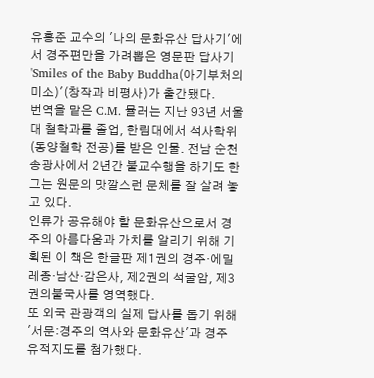유홍준 교수의 '나의 문화유산 답사기'에서 경주편만을 가려뽑은 영문판 답사기 'Smiles of the Baby Buddha(아기부처의 미소)'(창작과 비평사)가 출간됐다.
번역을 맡은 C.M. 뮬러는 지난 93년 서울대 철학과를 졸업, 한림대에서 석사학위(동양철학 전공)를 받은 인물. 전남 순천 송광사에서 2년간 불교수행을 하기도 한그는 원문의 맛깔스런 문체를 잘 살려 놓고 있다.
인류가 공유해야 할 문화유산으로서 경주의 아름다움과 가치를 알리기 위해 기획된 이 책은 한글판 제1권의 경주·에밀레종·남산·감은사, 제2권의 석굴암, 제3권의불국사를 영역했다.
또 외국 관광객의 실제 답사를 돕기 위해 '서문:경주의 역사와 문화유산'과 경주 유적지도를 첨가했다.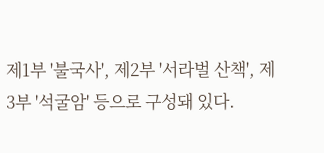제1부 '불국사', 제2부 '서라벌 산책', 제3부 '석굴암' 등으로 구성돼 있다.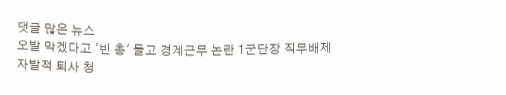댓글 많은 뉴스
오발 막겠다고 '빈 총' 들고 경계근무 논란 1군단장 직무배제
자발적 퇴사 청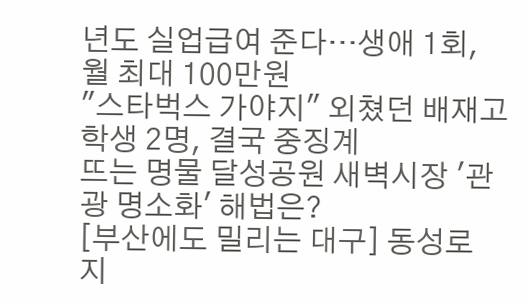년도 실업급여 준다…생애 1회, 월 최대 100만원
"스타벅스 가야지" 외쳤던 배재고 학생 2명, 결국 중징계
뜨는 명물 달성공원 새벽시장 '관광 명소화' 해법은?
[부산에도 밀리는 대구] 동성로 지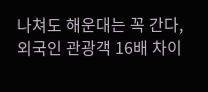나쳐도 해운대는 꼭 간다, 외국인 관광객 16배 차이